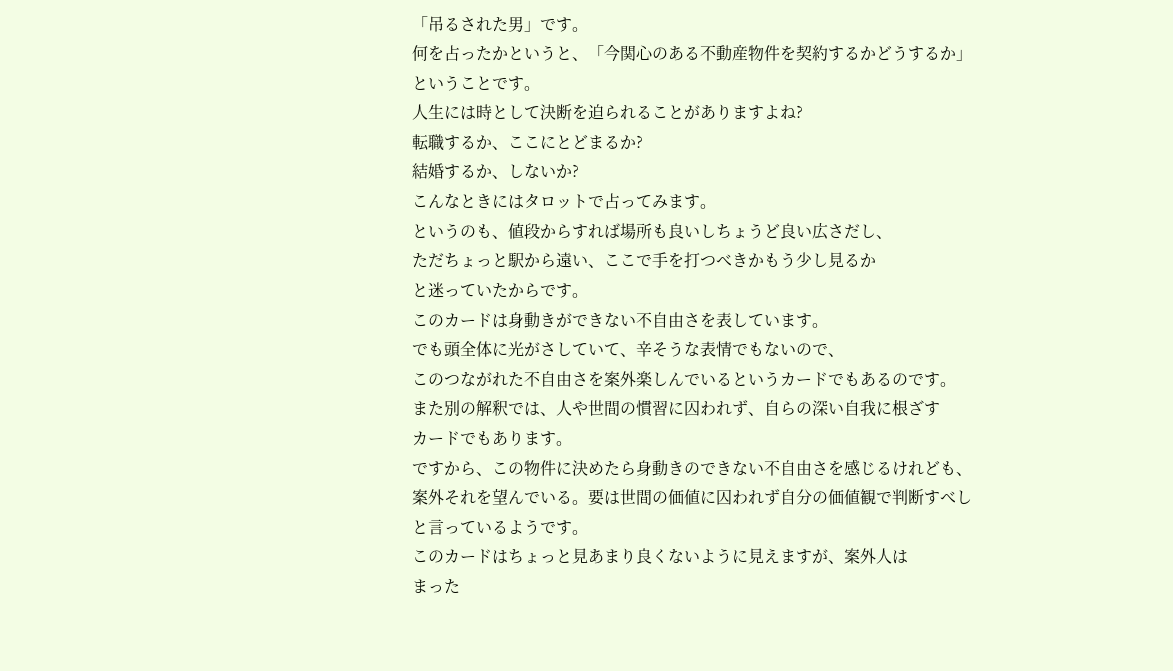「吊るされた男」です。
何を占ったかというと、「今関心のある不動産物件を契約するかどうするか」
ということです。
人生には時として決断を迫られることがありますよね?
転職するか、ここにとどまるか?
結婚するか、しないか?
こんなときにはタロットで占ってみます。
というのも、値段からすれば場所も良いしちょうど良い広さだし、
ただちょっと駅から遠い、ここで手を打つべきかもう少し見るか
と迷っていたからです。
このカードは身動きができない不自由さを表しています。
でも頭全体に光がさしていて、辛そうな表情でもないので、
このつながれた不自由さを案外楽しんでいるというカードでもあるのです。
また別の解釈では、人や世間の慣習に囚われず、自らの深い自我に根ざす
カードでもあります。
ですから、この物件に決めたら身動きのできない不自由さを感じるけれども、
案外それを望んでいる。要は世間の価値に囚われず自分の価値観で判断すべし
と言っているようです。
このカードはちょっと見あまり良くないように見えますが、案外人は
まった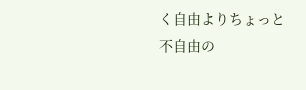く自由よりちょっと不自由の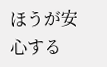ほうが安心する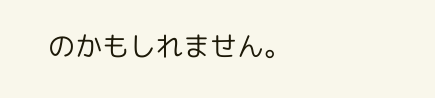のかもしれません。